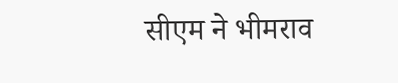सीएम ने भीमराव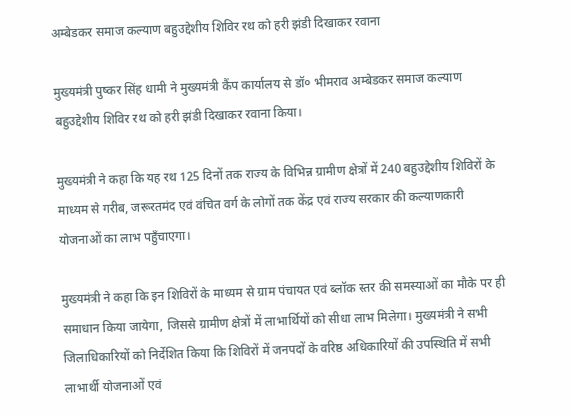अम्बेडकर समाज कल्याण बहुउद्देशीय शिविर रथ को हरी झंडी दिखाकर रवाना

मुख्यमंत्री पुष्कर सिंह धामी ने मुख्यमंत्री कैंप कार्यालय से डॉ० भीमराव अम्बेडकर समाज कल्याण बहुउद्देशीय शिविर रथ को हरी झंडी दिखाकर रवाना किया।

मुख्यमंत्री ने कहा कि यह रथ 125 दिनों तक राज्य के विभिन्न ग्रामीण क्षेत्रों में 240 बहुउद्देशीय शिविरों के माध्यम से गरीब, जरूरतमंद एवं वंचित वर्ग के लोगों तक केंद्र एवं राज्य सरकार की कल्याणकारी योजनाओं का लाभ पहुँचाएगा।

मुख्यमंत्री ने कहा कि इन शिविरों के माध्यम से ग्राम पंचायत एवं ब्लॉक स्तर की समस्याओं का मौके पर ही समाधान किया जायेगा, जिससे ग्रामीण क्षेत्रों में लाभार्थियों को सीधा लाभ मिलेगा। मुख्यमंत्री ने सभी जिलाधिकारियों को निर्देशित किया कि शिविरों में जनपदों के वरिष्ठ अधिकारियों की उपस्थिति में सभी लाभार्थी योजनाओं एवं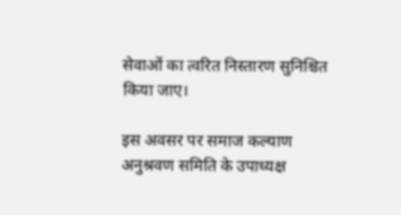सेवाओं का त्वरित निस्तारण सुनिश्चित किया जाए।

इस अवसर पर समाज कल्याण अनुश्रवण समिति के उपाध्यक्ष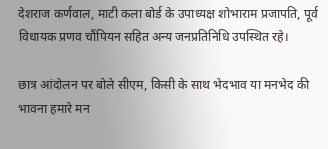देशराज कर्णवाल, माटी कला बोर्ड के उपाध्यक्ष शोभाराम प्रजापति, पूर्व विधायक प्रणव चौंपियन सहित अन्य जनप्रतिनिधि उपस्थित रहे।

छात्र आंदोलन पर बोले सीएम, किसी के साथ भेदभाव या मनभेद की भावना हमारे मन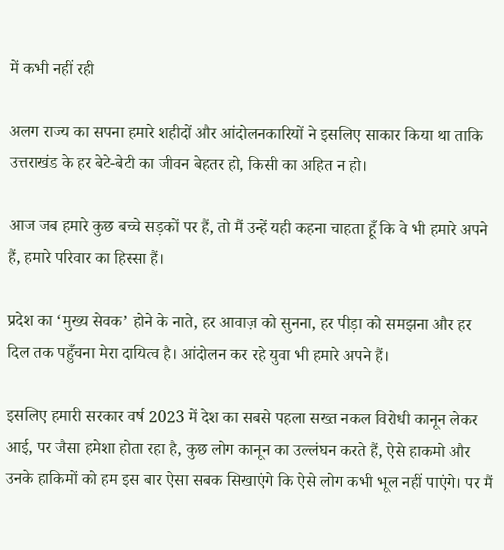में कभी नहीं रही

अलग राज्य का सपना हमारे शहीदों और आंदोलनकारियों ने इसलिए साकार किया था ताकि उत्तराखंड के हर बेटे-बेटी का जीवन बेहतर हो, किसी का अहित न हो।

आज जब हमारे कुछ बच्चे सड़कों पर हैं, तो मैं उन्हें यही कहना चाहता हूँ कि वे भी हमारे अपने हैं, हमारे परिवार का हिस्सा हैं।

प्रदेश का ‘मुख्य सेवक’ होने के नाते, हर आवाज़ को सुनना, हर पीड़ा को समझना और हर दिल तक पहुँचना मेरा दायित्व है। आंदोलन कर रहे युवा भी हमारे अपने हैं।

इसलिए हमारी सरकार वर्ष 2023 में देश का सबसे पहला सख्त नकल विरोधी कानून लेकर आई, पर जैसा हमेशा होता रहा है, कुछ लोग कानून का उल्लंघन करते हैं, ऐसे हाकमो और उनके हाकिमों को हम इस बार ऐसा सबक सिखाएंगे कि ऐसे लोग कभी भूल नहीं पाएंगे। पर मैं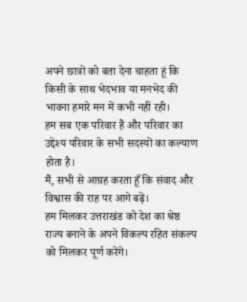अपने छात्रों को बता देना चाहता हूं कि किसी के साथ भेदभाव या मनभेद की भावना हमारे मन में कभी नहीं रही।
हम सब एक परिवार हैं और परिवार का उद्देश्य परिवार के सभी सदस्यों का कल्याण होता है।
मैं, सभी से आग्रह करता हूँ कि संवाद और विश्वास की राह पर आगे बढ़ें।
हम मिलकर उत्तराखंड को देश का श्रेष्ठ राज्य बनाने के अपने विकल्प रहित संकल्प को मिलकर पूर्ण करेंगे।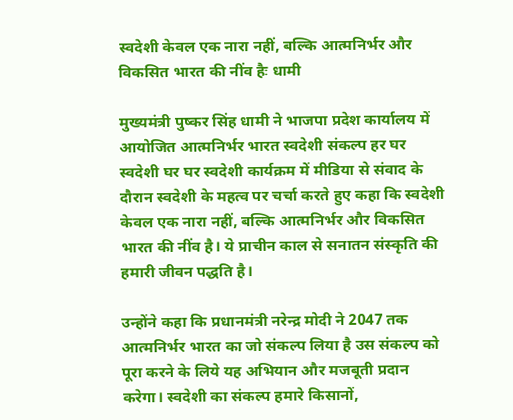स्वदेशी केवल एक नारा नहीं, बल्कि आत्मनिर्भर और विकसित भारत की नींव हैः धामी

मुख्यमंत्री पुष्कर सिंह धामी ने भाजपा प्रदेश कार्यालय में आयोजित आत्मनिर्भर भारत स्वदेशी संकल्प हर घर स्वदेशी घर घर स्वदेशी कार्यक्रम में मीडिया से संवाद के दौरान स्वदेशी के महत्व पर चर्चा करते हुए कहा कि स्वदेशी केवल एक नारा नहीं, बल्कि आत्मनिर्भर और विकसित भारत की नींव है। ये प्राचीन काल से सनातन संस्कृति की हमारी जीवन पद्धति है।

उन्होंने कहा कि प्रधानमंत्री नरेन्द्र मोदी ने 2047 तक आत्मनिर्भर भारत का जो संकल्प लिया है उस संकल्प को पूरा करने के लिये यह अभियान और मजबूती प्रदान करेगा। स्वदेशी का संकल्प हमारे किसानों,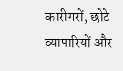कारीगरों, छोटे व्यापारियों और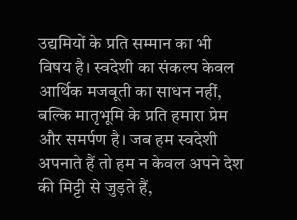उद्यमियों के प्रति सम्मान का भी विषय है। स्वदेशी का संकल्प केवल आर्थिक मजबूती का साधन नहीं, बल्कि मातृभूमि के प्रति हमारा प्रेम और समर्पण है। जब हम स्वदेशी अपनाते हैं तो हम न केवल अपने देश की मिट्टी से जुड़ते हैं,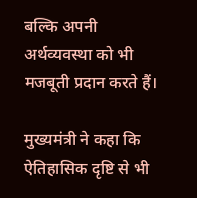बल्कि अपनी अर्थव्यवस्था को भी मजबूती प्रदान करते हैं।

मुख्यमंत्री ने कहा कि ऐतिहासिक दृष्टि से भी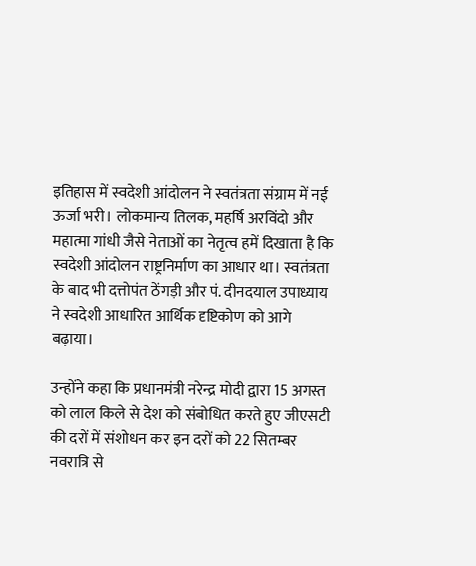इतिहास में स्वदेशी आंदोलन ने स्वतंत्रता संग्राम में नई ऊर्जा भरी। लोकमान्य तिलक, महर्षि अरविंदो और महात्मा गांधी जैसे नेताओं का नेतृत्व हमें दिखाता है कि स्वदेशी आंदोलन राष्ट्रनिर्माण का आधार था। स्वतंत्रता के बाद भी दत्तोपंत ठेंगड़ी और पं. दीनदयाल उपाध्याय ने स्वदेशी आधारित आर्थिक दृष्टिकोण को आगे बढ़ाया।

उन्होंने कहा कि प्रधानमंत्री नरेन्द्र मोदी द्वारा 15 अगस्त को लाल किले से देश को संबोधित करते हुए जीएसटी की दरों में संशोधन कर इन दरों को 22 सितम्बर नवरात्रि से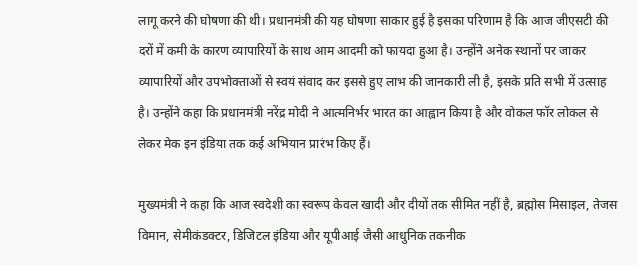लागू करने की घोषणा की थी। प्रधानमंत्री की यह घोषणा साकार हुई है इसका परिणाम है कि आज जीएसटी की दरों में कमी के कारण व्यापारियों के साथ आम आदमी को फायदा हुआ है। उन्होंने अनेक स्थानों पर जाकर व्यापारियों और उपभोक्ताओं से स्वयं संवाद कर इससे हुए लाभ की जानकारी ली है, इसके प्रति सभी में उत्साह है। उन्होंने कहा कि प्रधानमंत्री नरेंद्र मोदी ने आत्मनिर्भर भारत का आह्वान किया है और वोकल फॉर लोकल से लेकर मेक इन इंडिया तक कई अभियान प्रारंभ किए हैं।

मुख्यमंत्री ने कहा कि आज स्वदेशी का स्वरूप केवल खादी और दीयों तक सीमित नहीं है, ब्रह्मोस मिसाइल, तेजस विमान, सेमीकंडक्टर, डिजिटल इंडिया और यूपीआई जैसी आधुनिक तकनीक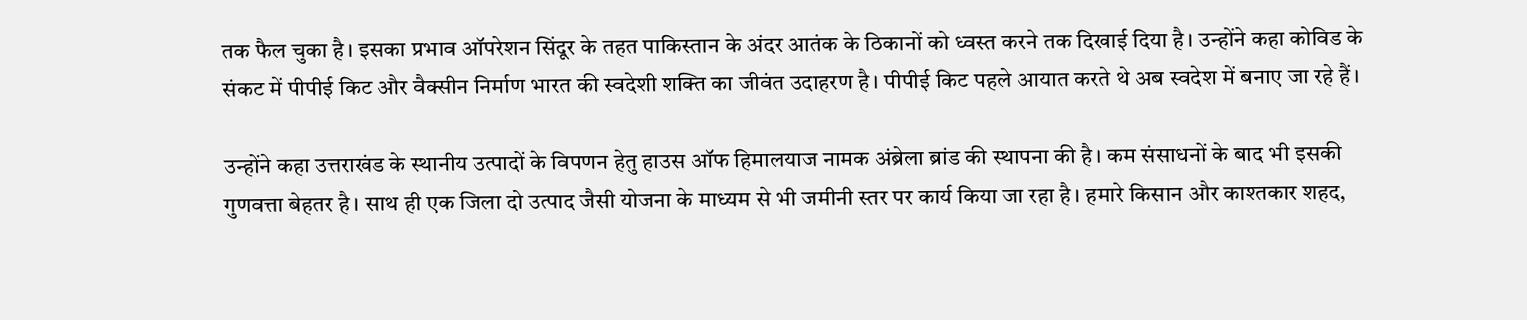तक फैल चुका है। इसका प्रभाव ऑपरेशन सिंदूर के तहत पाकिस्तान के अंदर आतंक के ठिकानों को ध्वस्त करने तक दिखाई दिया है। उन्होंने कहा कोविड के संकट में पीपीई किट और वैक्सीन निर्माण भारत की स्वदेशी शक्ति का जीवंत उदाहरण है। पीपीई किट पहले आयात करते थे अब स्वदेश में बनाए जा रहे हैं।

उन्होंने कहा उत्तराखंड के स्थानीय उत्पादों के विपणन हेतु हाउस ऑफ हिमालयाज नामक अंब्रेला ब्रांड की स्थापना की है। कम संसाधनों के बाद भी इसकी गुणवत्ता बेहतर है। साथ ही एक जिला दो उत्पाद जैसी योजना के माध्यम से भी जमीनी स्तर पर कार्य किया जा रहा है। हमारे किसान और काश्तकार शहद,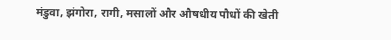मंडुवा, झंगोरा, रागी, मसालों और औषधीय पौधों की खेती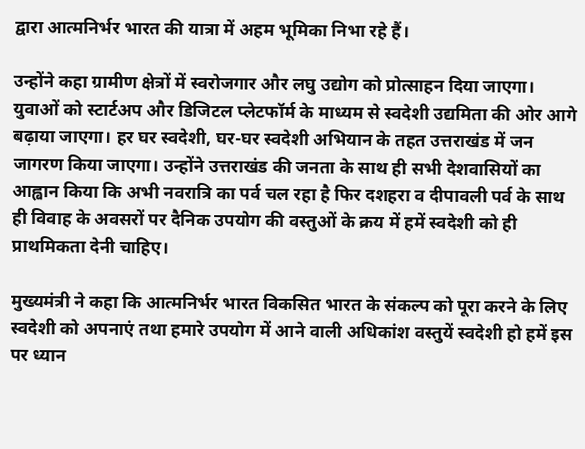द्वारा आत्मनिर्भर भारत की यात्रा में अहम भूमिका निभा रहे हैं।

उन्होंने कहा ग्रामीण क्षेत्रों में स्वरोजगार और लघु उद्योग को प्रोत्साहन दिया जाएगा। युवाओं को स्टार्टअप और डिजिटल प्लेटफॉर्म के माध्यम से स्वदेशी उद्यमिता की ओर आगे बढ़ाया जाएगा। हर घर स्वदेशी, घर-घर स्वदेशी अभियान के तहत उत्तराखंड में जन जागरण किया जाएगा। उन्होंने उत्तराखंड की जनता के साथ ही सभी देशवासियों का आह्वान किया कि अभी नवरात्रि का पर्व चल रहा है फिर दशहरा व दीपावली पर्व के साथ ही विवाह के अवसरों पर दैनिक उपयोग की वस्तुओं के क्रय में हमें स्वदेशी को ही प्राथमिकता देनी चाहिए।

मुख्यमंत्री ने कहा कि आत्मनिर्भर भारत विकसित भारत के संकल्प को पूरा करने के लिए स्वदेशी को अपनाएं तथा हमारे उपयोग में आने वाली अधिकांश वस्तुयें स्वदेशी हो हमें इस पर ध्यान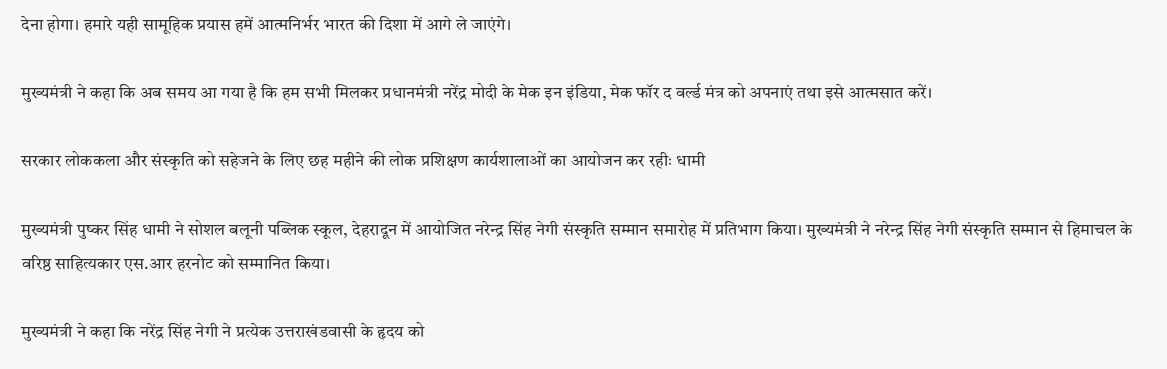देना होगा। हमारे यही सामूहिक प्रयास हमें आत्मनिर्भर भारत की दिशा में आगे ले जाएंगे।

मुख्यमंत्री ने कहा कि अब समय आ गया है कि हम सभी मिलकर प्रधानमंत्री नरेंद्र मोदी के मेक इन इंडिया, मेक फॉर द वर्ल्ड मंत्र को अपनाएं तथा इसे आत्मसात करें।

सरकार लोककला और संस्कृति को सहेजने के लिए छह महीने की लोक प्रशिक्षण कार्यशालाओं का आयोजन कर रहीः धामी

मुख्यमंत्री पुष्कर सिंह धामी ने सोशल बलूनी पब्लिक स्कूल, देहरादून में आयोजित नरेन्द्र सिंह नेगी संस्कृति सम्मान समारोह में प्रतिभाग किया। मुख्यमंत्री ने नरेन्द्र सिंह नेगी संस्कृति सम्मान से हिमाचल के वरिष्ठ साहित्यकार एस.आर हरनोट को सम्मानित किया।

मुख्यमंत्री ने कहा कि नरेंद्र सिंह नेगी ने प्रत्येक उत्तराखंडवासी के हृदय को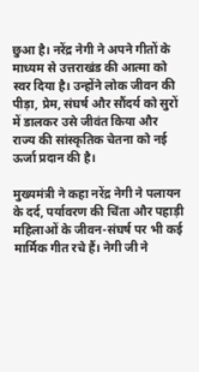छुआ है। नरेंद्र नेगी ने अपने गीतों के माध्यम से उत्तराखंड की आत्मा को स्वर दिया है। उन्होंने लोक जीवन की पीड़ा, प्रेम, संघर्ष और सौंदर्य को सुरों में डालकर उसे जीवंत किया और राज्य की सांस्कृतिक चेतना को नई ऊर्जा प्रदान की है।

मुख्यमंत्री ने कहा नरेंद्र नेगी ने पलायन के दर्द, पर्यावरण की चिंता और पहाड़ी महिलाओं के जीवन-संघर्ष पर भी कई मार्मिक गीत रचे हैं। नेगी जी ने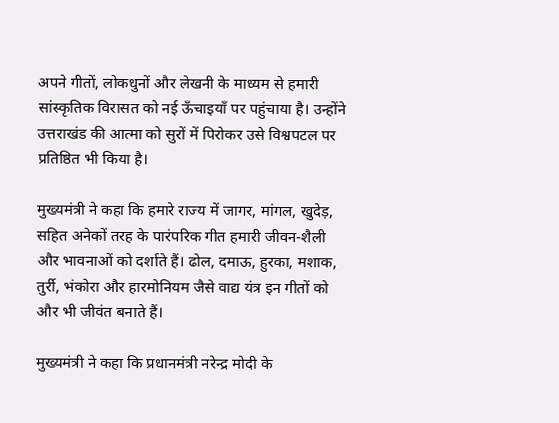अपने गीतों, लोकधुनों और लेखनी के माध्यम से हमारी सांस्कृतिक विरासत को नई ऊँचाइयाँ पर पहुंचाया है। उन्होंने उत्तराखंड की आत्मा को सुरों में पिरोकर उसे विश्वपटल पर प्रतिष्ठित भी किया है।

मुख्यमंत्री ने कहा कि हमारे राज्य में जागर, मांगल, खुदेड़, सहित अनेकों तरह के पारंपरिक गीत हमारी जीवन-शैली और भावनाओं को दर्शाते हैं। ढोल, दमाऊ, हुरका, मशाक, तुर्री, भंकोरा और हारमोनियम जैसे वाद्य यंत्र इन गीतों को और भी जीवंत बनाते हैं।

मुख्यमंत्री ने कहा कि प्रधानमंत्री नरेन्द्र मोदी के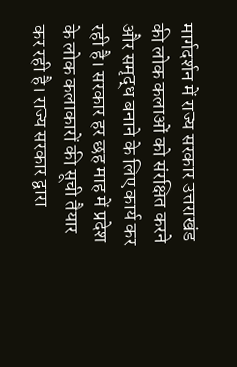मार्गदर्शन में राज्य सरकार उत्तराखंड की लोक कलाओं को संरक्षित करने और समृद्ध बनाने के लिए कार्य कर रही है। सरकार हर छह माह में प्रदेश के लोक कलाकारों की सूची तैयार कर रही है। राज्य सरकार द्वारा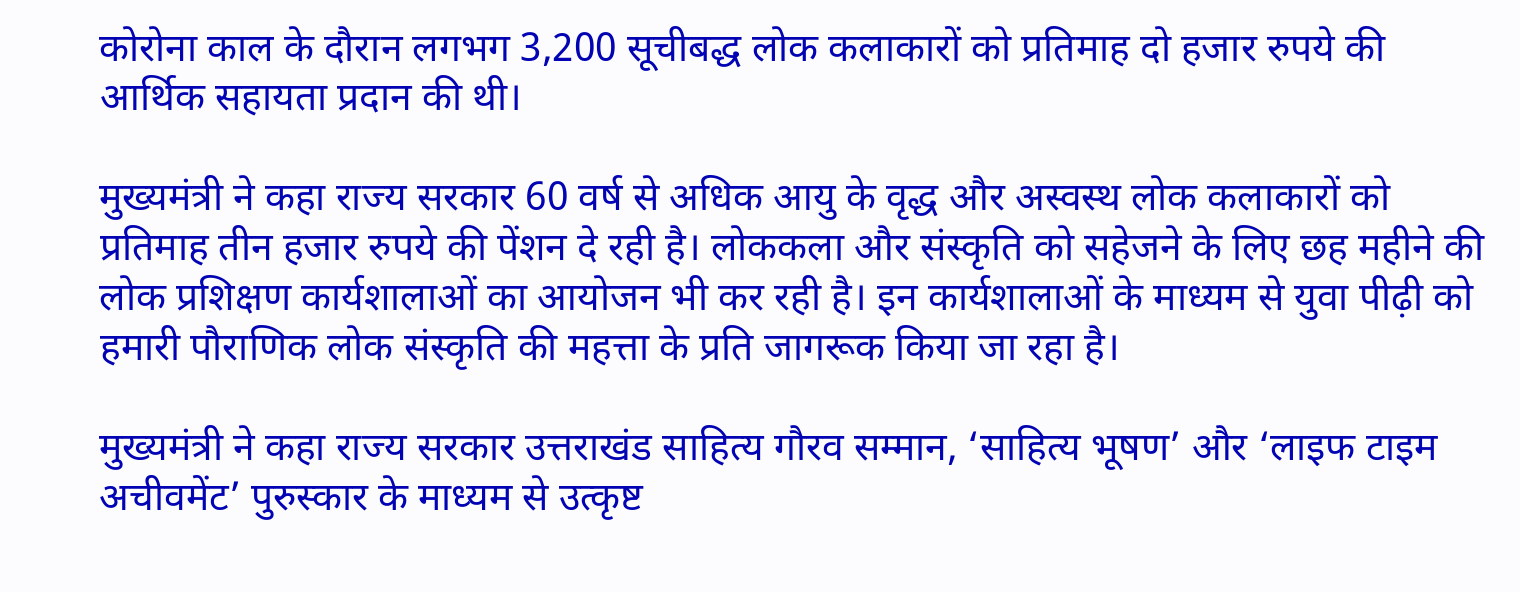कोरोना काल के दौरान लगभग 3,200 सूचीबद्ध लोक कलाकारों को प्रतिमाह दो हजार रुपये की आर्थिक सहायता प्रदान की थी।

मुख्यमंत्री ने कहा राज्य सरकार 60 वर्ष से अधिक आयु के वृद्ध और अस्वस्थ लोक कलाकारों को प्रतिमाह तीन हजार रुपये की पेंशन दे रही है। लोककला और संस्कृति को सहेजने के लिए छह महीने की लोक प्रशिक्षण कार्यशालाओं का आयोजन भी कर रही है। इन कार्यशालाओं के माध्यम से युवा पीढ़ी को हमारी पौराणिक लोक संस्कृति की महत्ता के प्रति जागरूक किया जा रहा है।

मुख्यमंत्री ने कहा राज्य सरकार उत्तराखंड साहित्य गौरव सम्मान, ‘साहित्य भूषण’ और ‘लाइफ टाइम अचीवमेंट’ पुरुस्कार के माध्यम से उत्कृष्ट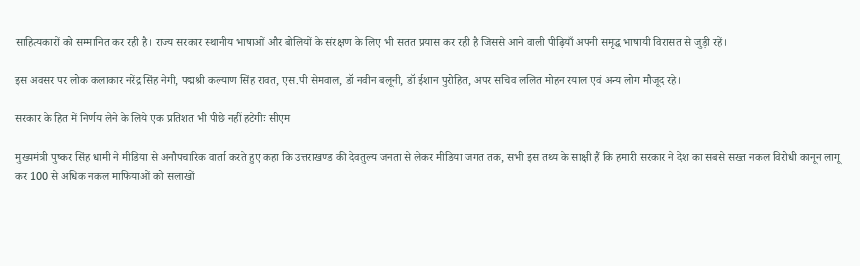साहित्यकारों को सम्मानित कर रही है। राज्य सरकार स्थानीय भाषाओं और बोलियों के संरक्षण के लिए भी सतत प्रयास कर रही है जिससे आने वाली पीढ़ियाँ अपनी समृद्ध भाषायी विरासत से जुड़ी रहें।

इस अवसर पर लोक कलाकार नरेंद्र सिंह नेगी, पद्मश्री कल्याण सिंह रावत, एस.पी सेमवाल, डॉ नवीन बलूनी, डॉ ईशान पुरोहित, अपर सचिव ललित मोहन रयाल एवं अन्य लोग मौजूद रहे।

सरकार के हित में निर्णय लेने के लिये एक प्रतिशत भी पीछे नहीं हटेगीः सीएम

मुख्यमंत्री पुष्कर सिंह धामी ने मीडिया से अनौपचारिक वार्ता करते हुए कहा कि उत्तराखण्ड की देवतुल्य जनता से लेकर मीडिया जगत तक, सभी इस तथ्य के साक्षी हैं कि हमारी सरकार ने देश का सबसे सख्त नकल विरोधी कानून लागू कर 100 से अधिक नकल माफियाओं को सलाखों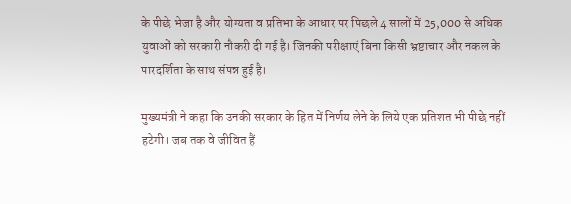के पीछे भेजा है और योग्यता व प्रतिभा के आधार पर पिछले 4 सालों में 25,000 से अधिक युवाओं को सरकारी नौकरी दी गई है। जिनकी परीक्षाएं बिना किसी भ्रष्टाचार और नकल के पारदर्शिता के साथ संपन्न हुई है।

मुख्यमंत्री ने कहा कि उनकी सरकार के हित में निर्णय लेने के लिये एक प्रतिशत भी पीछे नहीं हटेगी। जब तक वे जीवित हैं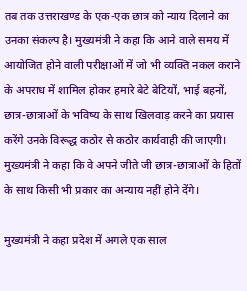तब तक उत्तराखण्ड के एक-एक छात्र को न्याय दिलाने का उनका संकल्प है। मुख्यमंत्री ने कहा कि आने वाले समय में आयोजित होने वाली परीक्षाओं में जो भी व्यक्ति नकल कराने के अपराध में शामिल होकर हमारे बेटे बेटियों, भाई बहनों, छात्र-छात्राओं के भविष्य के साथ खिलवाड़ करने का प्रयास करेंगे उनके विरूद्ध कठोर से कठोर कार्यवाही की जाएगी। मुख्यमंत्री ने कहा कि वे अपने जीते जी छात्र-छात्राओं के हितों के साथ किसी भी प्रकार का अन्याय नहीं होने देंगे।

मुख्यमंत्री ने कहा प्रदेश में अगले एक साल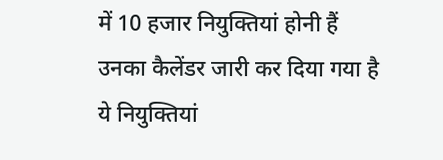में 10 हजार नियुक्तियां होनी हैं उनका कैलेंडर जारी कर दिया गया है ये नियुक्तियां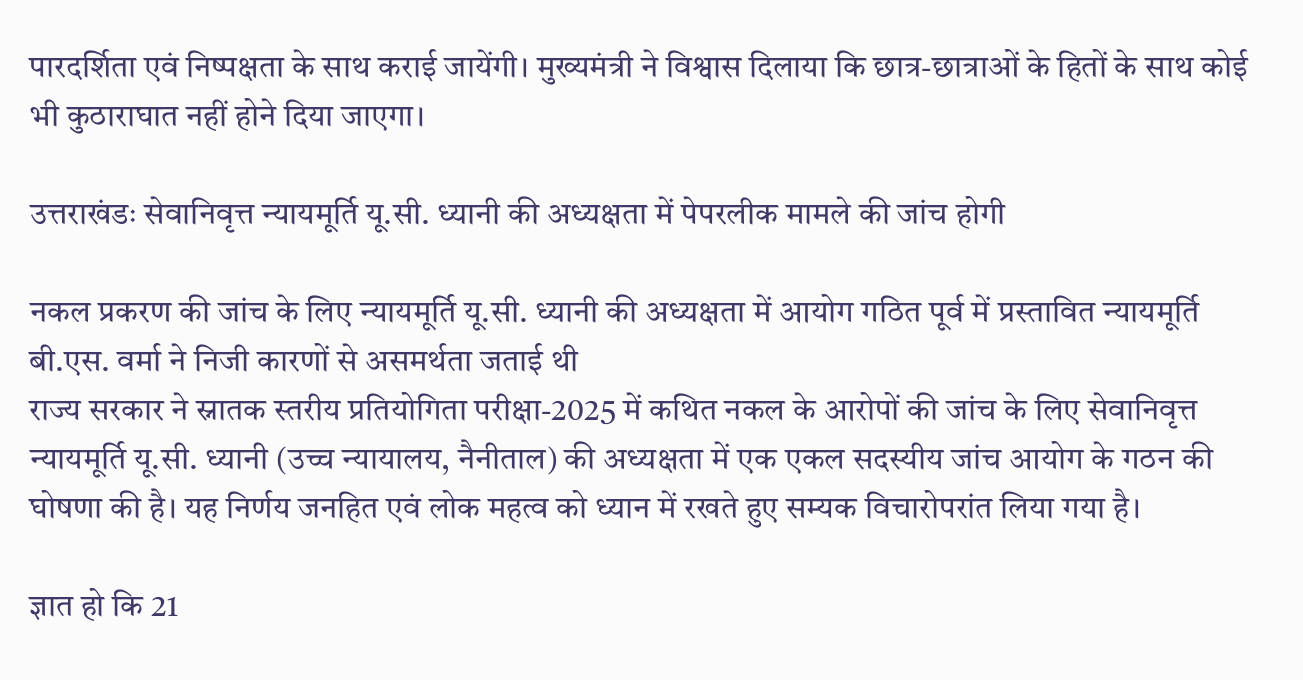पारदर्शिता एवं निष्पक्षता के साथ कराई जायेंगी। मुख्यमंत्री ने विश्वास दिलाया कि छात्र-छात्राओं के हितों के साथ कोई भी कुठाराघात नहीं होने दिया जाएगा।

उत्तराखंडः सेवानिवृत्त न्यायमूर्ति यू.सी. ध्यानी की अध्यक्षता में पेपरलीक मामले की जांच होगी

नकल प्रकरण की जांच के लिए न्यायमूर्ति यू.सी. ध्यानी की अध्यक्षता में आयोग गठित पूर्व में प्रस्तावित न्यायमूर्ति बी.एस. वर्मा ने निजी कारणों से असमर्थता जताई थी
राज्य सरकार ने स्नातक स्तरीय प्रतियोगिता परीक्षा-2025 में कथित नकल के आरोपों की जांच के लिए सेवानिवृत्त न्यायमूर्ति यू.सी. ध्यानी (उच्च न्यायालय, नैनीताल) की अध्यक्षता में एक एकल सदस्यीय जांच आयोग के गठन की घोषणा की है। यह निर्णय जनहित एवं लोक महत्व को ध्यान में रखते हुए सम्यक विचारोपरांत लिया गया है।

ज्ञात हो कि 21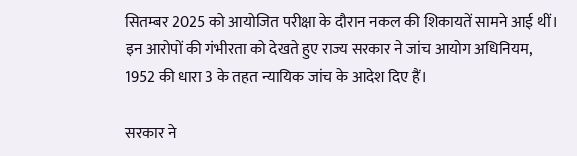सितम्बर 2025 को आयोजित परीक्षा के दौरान नकल की शिकायतें सामने आई थीं। इन आरोपों की गंभीरता को देखते हुए राज्य सरकार ने जांच आयोग अधिनियम, 1952 की धारा 3 के तहत न्यायिक जांच के आदेश दिए हैं।

सरकार ने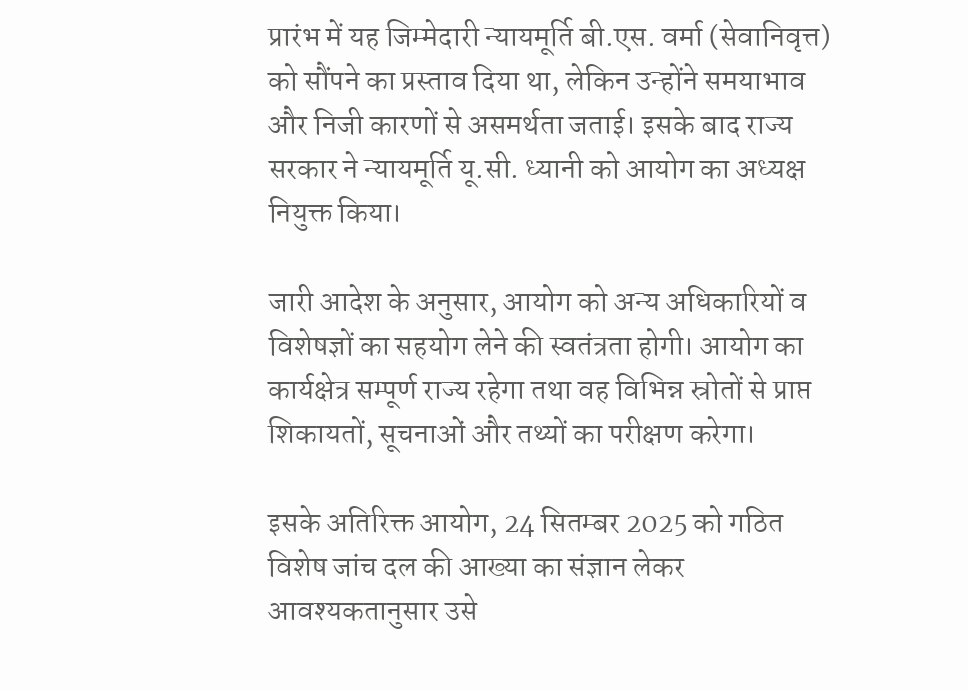प्रारंभ में यह जिम्मेदारी न्यायमूर्ति बी.एस. वर्मा (सेवानिवृत्त) को सौंपने का प्रस्ताव दिया था, लेकिन उन्होंने समयाभाव और निजी कारणों से असमर्थता जताई। इसके बाद राज्य सरकार ने न्यायमूर्ति यू.सी. ध्यानी को आयोग का अध्यक्ष नियुक्त किया।

जारी आदेश के अनुसार, आयोग को अन्य अधिकारियों व विशेषज्ञों का सहयोग लेने की स्वतंत्रता होगी। आयोग का कार्यक्षेत्र सम्पूर्ण राज्य रहेगा तथा वह विभिन्न स्रोतों से प्राप्त शिकायतों, सूचनाओं और तथ्यों का परीक्षण करेगा।

इसके अतिरिक्त आयोग, 24 सितम्बर 2025 को गठित विशेष जांच दल की आख्या का संज्ञान लेकर आवश्यकतानुसार उसे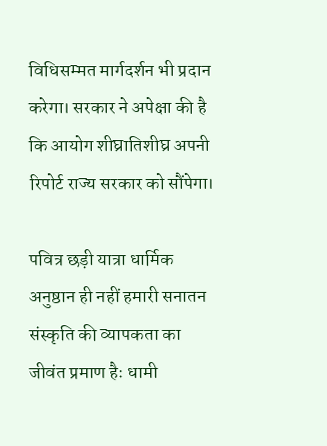विधिसम्मत मार्गदर्शन भी प्रदान करेगा। सरकार ने अपेक्षा की है कि आयोग शीघ्रातिशीघ्र अपनी रिपोर्ट राज्य सरकार को सौंपेगा।

पवित्र छड़ी यात्रा धार्मिक अनुष्ठान ही नहीं हमारी सनातन संस्कृति की व्यापकता का जीवंत प्रमाण हैः धामी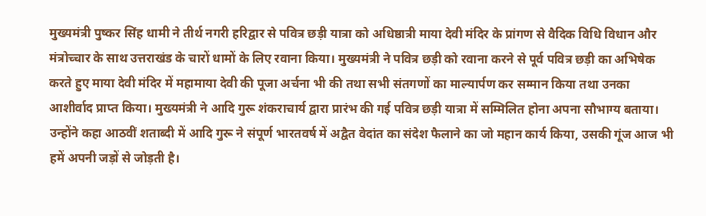मुख्यमंत्री पुष्कर सिंह धामी ने तीर्थ नगरी हरिद्वार से पवित्र छड़ी यात्रा को अधिष्ठात्री माया देवी मंदिर के प्रांगण से वैदिक विधि विधान और मंत्रोच्चार के साथ उत्तराखंड के चारों धामों के लिए रवाना किया। मुख्यमंत्री ने पवित्र छड़ी को रवाना करने से पूर्व पवित्र छड़ी का अभिषेक करते हुए माया देवी मंदिर में महामाया देवी की पूजा अर्चना भी की तथा सभी संतगणों का माल्यार्पण कर सम्मान किया तथा उनका आशीर्वाद प्राप्त किया। मुख्यमंत्री ने आदि गुरू शंकराचार्य द्वारा प्रारंभ की गई पवित्र छड़ी यात्रा में सम्मिलित होना अपना सौभाग्य बताया। उन्होंने कहा आठवीं शताब्दी में आदि गुरू ने संपूर्ण भारतवर्ष में अद्वैत वेदांत का संदेश फैलाने का जो महान कार्य किया, उसकी गूंज आज भी हमें अपनी जड़ों से जोड़ती है।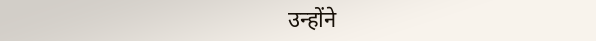उन्होंने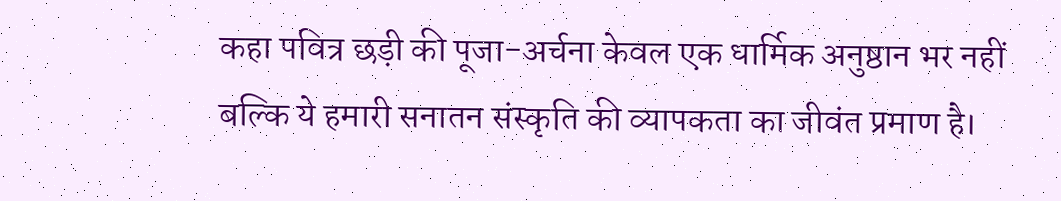कहा पवित्र छड़ी की पूजा-अर्चना केवल एक धार्मिक अनुष्ठान भर नहीं बल्कि ये हमारी सनातन संस्कृति की व्यापकता का जीवंत प्रमाण है।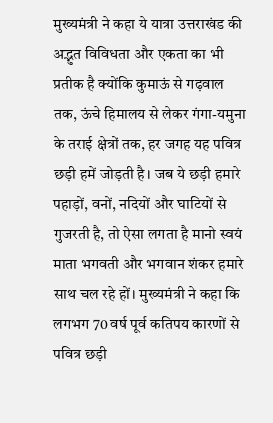मुख्यमंत्री ने कहा ये यात्रा उत्तराखंड की अद्भुत विविधता और एकता का भी प्रतीक है क्योंकि कुमाऊं से गढ़वाल तक, ऊंचे हिमालय से लेकर गंगा-यमुना के तराई क्षेत्रों तक, हर जगह यह पवित्र छड़ी हमें जोड़ती है। जब ये छड़ी हमारे पहाड़ों, वनों, नदियों और घाटियों से गुजरती है, तो ऐसा लगता है मानो स्वयं माता भगवती और भगवान शंकर हमारे साथ चल रहे हों। मुख्यमंत्री ने कहा कि लगभग 70 वर्ष पूर्व कतिपय कारणों से पवित्र छड़ी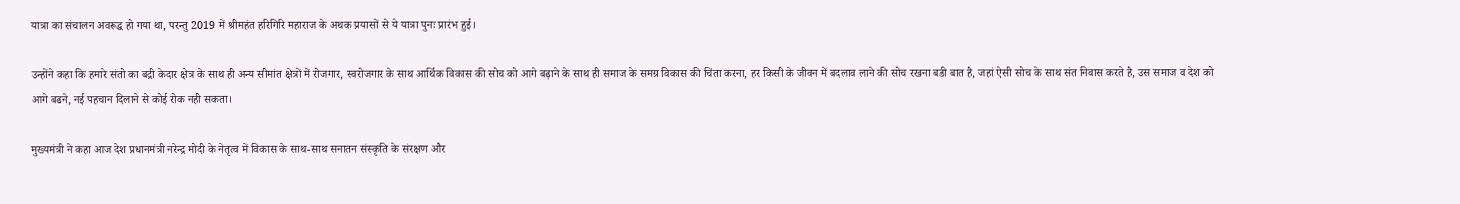यात्रा का संचालन अवरूद्ध हो गया था, परन्तु 2019 में श्रीमहंत हरिगिरि महाराज के अथक प्रयासों से ये यात्रा पुनः प्रारंभ हुई।

उन्होंने कहा कि हमारे संतो का बद्री केदार क्षेत्र के साथ ही अन्य सीमांत क्षेत्रों में रोजगार, स्वरोजगार के साथ आर्थिक विकास की सोच को आगे बढ़ाने के साथ ही समाज के समग्र विकास की चिंता करना, हर किसी के जीवन में बदलाव लाने की सोच रखना बडी बात है, जहां ऐसी सोच के साथ संत निवास करते है, उस समाज व देश को आगे बढने, नई पहचान दिलाने से कोई रोक नही सकता।

मुख्यमंत्री ने कहा आज देश प्रधानमंत्री नरेन्द्र मोदी के नेतृत्व में विकास के साथ-साथ सनातन संस्कृति के संरक्षण और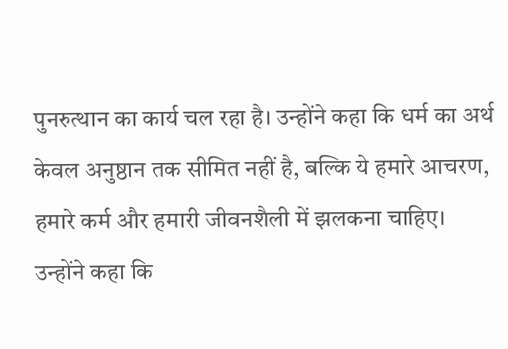पुनरुत्थान का कार्य चल रहा है। उन्होंने कहा कि धर्म का अर्थ केवल अनुष्ठान तक सीमित नहीं है, बल्कि ये हमारे आचरण, हमारे कर्म और हमारी जीवनशैली में झलकना चाहिए। उन्होंने कहा कि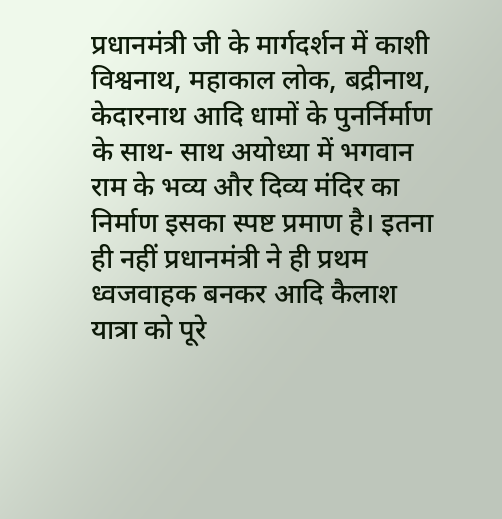प्रधानमंत्री जी के मार्गदर्शन में काशी विश्वनाथ, महाकाल लोक, बद्रीनाथ, केदारनाथ आदि धामों के पुनर्निर्माण के साथ- साथ अयोध्या में भगवान राम के भव्य और दिव्य मंदिर का निर्माण इसका स्पष्ट प्रमाण है। इतना ही नहीं प्रधानमंत्री ने ही प्रथम ध्वजवाहक बनकर आदि कैलाश यात्रा को पूरे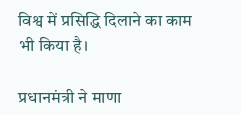विश्व में प्रसिद्धि दिलाने का काम भी किया है।

प्रधानमंत्री ने माणा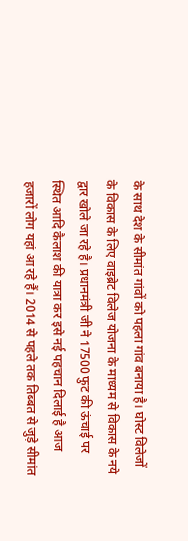के साथ देश के सीमांत गांवों को पहला गांव बनाया है। घोस्ट विलेजों के विकास के लिए वाइब्रेट विलेज योजना के माध्यम से विकास के नये द्वार खोले जा रहे है। प्रधानमंत्री जी ने 17500 फुट की ऊंचाई पर स्थित आदि कैलाश की यात्रा कर इसे नई पहचान दिलाई है आज हजारों लोग यहां आ रहे हैं। 2014 से पहले तक तिब्बत से जुड़े सीमांत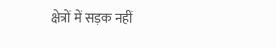क्षेत्रों में सड़क नहीं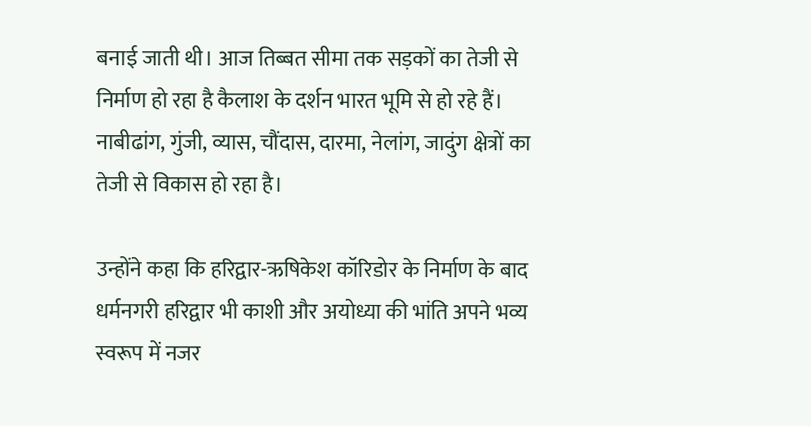बनाई जाती थी। आज तिब्बत सीमा तक सड़कों का तेजी से निर्माण हो रहा है कैलाश के दर्शन भारत भूमि से हो रहे हैं। नाबीढांग, गुंजी, व्यास, चौंदास, दारमा, नेलांग, जादुंग क्षेत्रों का तेजी से विकास हो रहा है।

उन्होंने कहा कि हरिद्वार-ऋषिकेश कॉरिडोर के निर्माण के बाद धर्मनगरी हरिद्वार भी काशी और अयोध्या की भांति अपने भव्य स्वरूप में नजर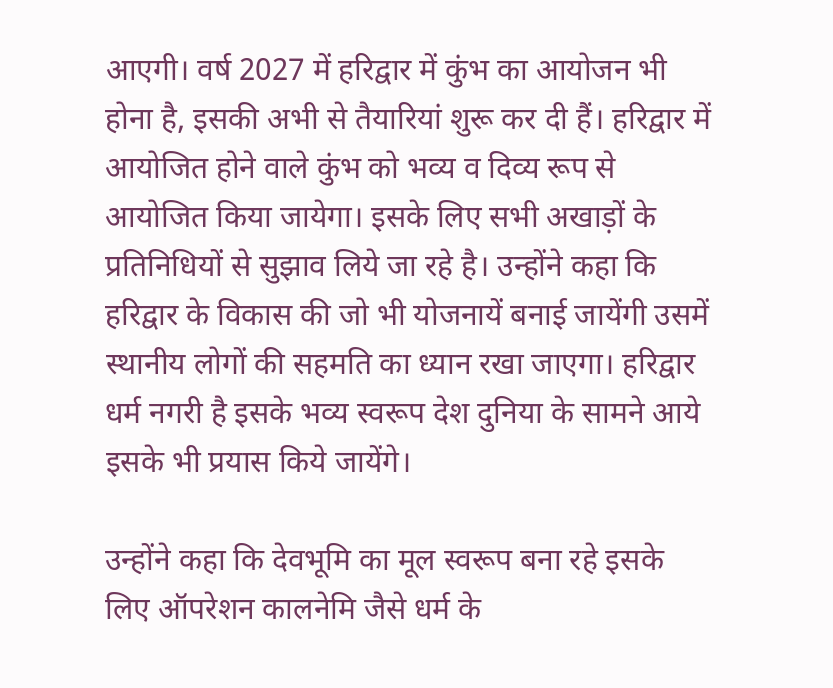आएगी। वर्ष 2027 में हरिद्वार में कुंभ का आयोजन भी होना है, इसकी अभी से तैयारियां शुरू कर दी हैं। हरिद्वार में आयोजित होने वाले कुंभ को भव्य व दिव्य रूप से आयोजित किया जायेगा। इसके लिए सभी अखाड़ों के प्रतिनिधियों से सुझाव लिये जा रहे है। उन्होंने कहा कि हरिद्वार के विकास की जो भी योजनायें बनाई जायेंगी उसमें स्थानीय लोगों की सहमति का ध्यान रखा जाएगा। हरिद्वार धर्म नगरी है इसके भव्य स्वरूप देश दुनिया के सामने आये इसके भी प्रयास किये जायेंगे।

उन्होंने कहा कि देवभूमि का मूल स्वरूप बना रहे इसके लिए ऑपरेशन कालनेमि जैसे धर्म के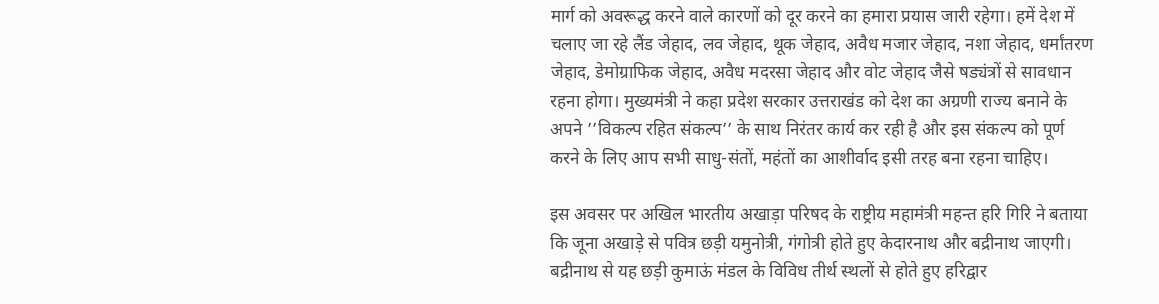मार्ग को अवरूद्ध करने वाले कारणों को दूर करने का हमारा प्रयास जारी रहेगा। हमें देश में चलाए जा रहे लैंड जेहाद, लव जेहाद, थूक जेहाद, अवैध मजार जेहाद, नशा जेहाद, धर्मांतरण जेहाद, डेमोग्राफिक जेहाद, अवैध मदरसा जेहाद और वोट जेहाद जैसे षड्यंत्रों से सावधान रहना होगा। मुख्यमंत्री ने कहा प्रदेश सरकार उत्तराखंड को देश का अग्रणी राज्य बनाने के अपने ’’विकल्प रहित संकल्प’’ के साथ निरंतर कार्य कर रही है और इस संकल्प को पूर्ण करने के लिए आप सभी साधु-संतों, महंतों का आशीर्वाद इसी तरह बना रहना चाहिए।

इस अवसर पर अखिल भारतीय अखाड़ा परिषद के राष्ट्रीय महामंत्री महन्त हरि गिरि ने बताया कि जूना अखाड़े से पवित्र छड़ी यमुनोत्री, गंगोत्री होते हुए केदारनाथ और बद्रीनाथ जाएगी। बद्रीनाथ से यह छड़ी कुमाऊं मंडल के विविध तीर्थ स्थलों से होते हुए हरिद्वार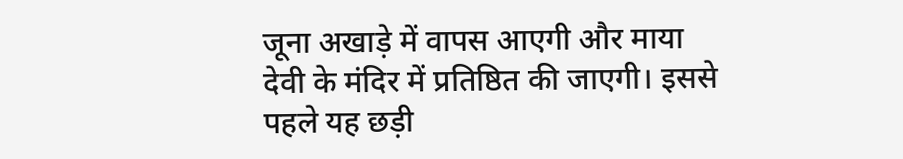जूना अखाड़े में वापस आएगी और माया देवी के मंदिर में प्रतिष्ठित की जाएगी। इससे पहले यह छड़ी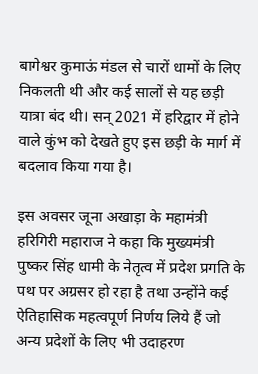बागेश्वर कुमाऊं मंडल से चारों धामों के लिए निकलती थी और कई सालों से यह छड़ी यात्रा बंद थी। सन् 2021 में हरिद्वार में होने वाले कुंभ को देखते हुए इस छड़ी के मार्ग में बदलाव किया गया है।

इस अवसर जूना अखाड़ा के महामंत्री हरिगिरी महाराज ने कहा कि मुख्यमंत्री पुष्कर सिंह धामी के नेतृत्व में प्रदेश प्रगति के पथ पर अग्रसर हो रहा है तथा उन्होंने कई ऐतिहासिक महत्वपूर्ण निर्णय लिये हैं जो अन्य प्रदेशों के लिए भी उदाहरण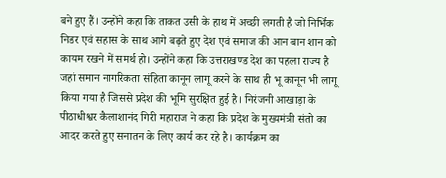बने हुए हैं। उन्होंने कहा कि ताकत उसी के हाथ में अच्छी लगती है जो निर्भिक निडर एवं सहास के साथ आगे बढ़ते हुए देश एवं समाज की आन बान शान को कायम रखने में समर्थ हो। उन्होंने कहा कि उत्तराखण्ड देश का पहला राज्य है जहां समान नागरिकता संहिता कानून लागू करने के साथ ही भू कानून भी लागू किया गया है जिससे प्रदेश की भूमि सुरक्षित हुई है। निरंजनी आखाड़ा के पीठाधीश्वर कैलाशानंद गिरी महाराज ने कहा कि प्रदेश के मुख्यमंत्री संतो का आदर करते हुए सनातन के लिए कार्य कर रहे है। कार्यक्रम का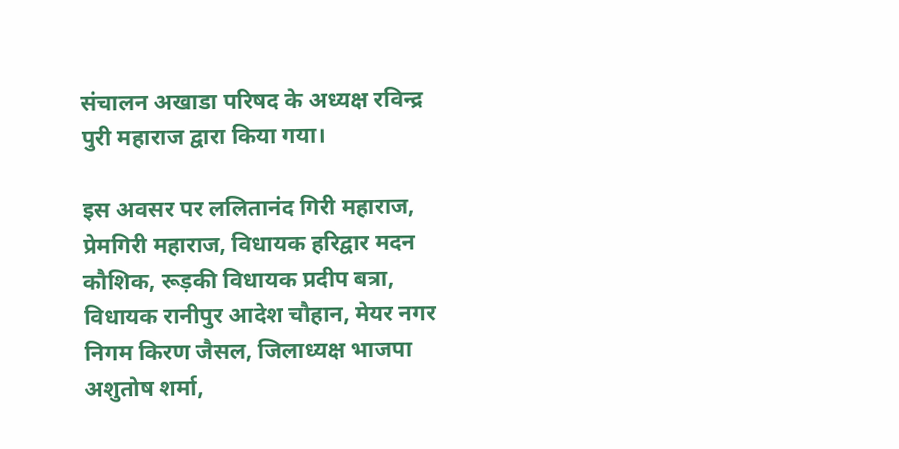संचालन अखाडा परिषद के अध्यक्ष रविन्द्र पुरी महाराज द्वारा किया गया।

इस अवसर पर ललितानंद गिरी महाराज, प्रेमगिरी महाराज, विधायक हरिद्वार मदन कौशिक, रूड़की विधायक प्रदीप बत्रा, विधायक रानीपुर आदेश चौहान, मेयर नगर निगम किरण जैसल, जिलाध्यक्ष भाजपा अशुतोष शर्मा,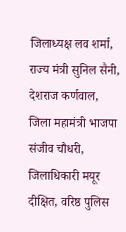जिलाध्यक्ष लव शर्मा, राज्य मंत्री सुनिल सैनी, देशराज कर्णवाल, जिला महामंत्री भाजपा संजीव चौधरी, जिलाधिकारी मयूर दीक्षित, वरिष्ठ पुलिस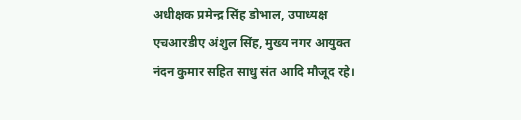अधीक्षक प्रमेन्द्र सिंह डोभाल, उपाध्यक्ष एचआरडीए अंशुल सिंह, मुख्य नगर आयुक्त नंदन कुमार सहित साधु संत आदि मौजूद रहे।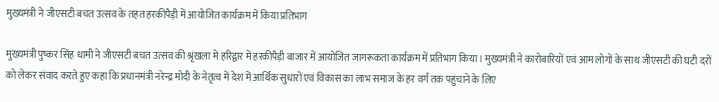मुख्यमंत्री ने जीएसटी बचत उत्सव के तहत हरकीपैड़ी में आयोजित कार्यक्रम में किया प्रतिभाग

मुख्यमंत्री पुष्कर सिंह धामी ने जीएसटी बचत उत्सव की श्रृंखला में हरिद्वार में हरकीपैड़ी बाजार में आयोजित जागरूकता कार्यक्रम में प्रतिभाग किया। मुख्यमंत्री ने कारोबारियों एवं आम लोगों के साथ जीएसटी की घटी दरों को लेकर संवाद करते हुए कहा कि प्रधानमंत्री नरेन्द्र मोदी के नेतृत्व में देश में आर्थिक सुधारों एवं विकास का लाभ समाज के हर वर्ग तक पहुंचाने के लिए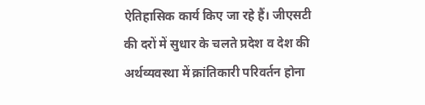ऐतिहासिक कार्य किए जा रहे हैं। जीएसटी की दरों में सुधार के चलते प्रदेश व देश की अर्थव्यवस्था में क्रांतिकारी परिवर्तन होना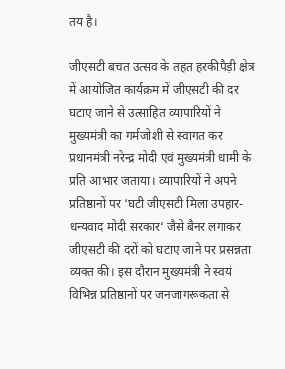तय है।

जीएसटी बचत उत्सव के तहत हरकीपैड़ी क्षेत्र में आयोजित कार्यक्रम में जीएसटी की दर घटाए जाने से उत्साहित व्यापारियों ने मुख्यमंत्री का गर्मजोशी से स्वागत कर प्रधानमंत्री नरेन्द्र मोदी एवं मुख्यमंत्री धामी के प्रति आभार जताया। व्यापारियों ने अपने प्रतिष्ठानों पर ‘घटी जीएसटी मिला उपहार- धन्यवाद मोदी सरकार‘ जैसे बैनर लगाकर जीएसटी की दरों को घटाए जाने पर प्रसन्नता व्यक्त की। इस दौरान मुख्यमंत्री ने स्वयं विभिन्न प्रतिष्ठानों पर जनजागरूकता से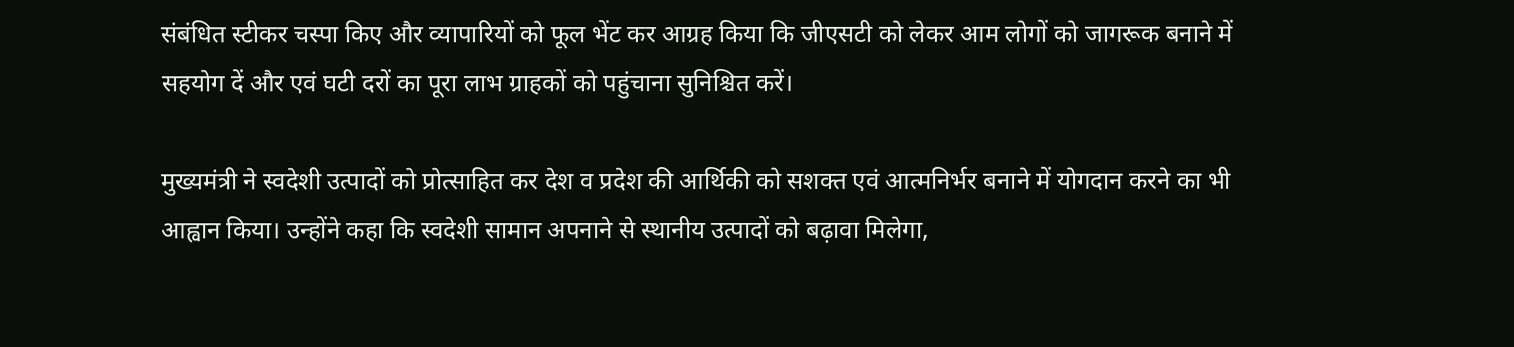संबंधित स्टीकर चस्पा किए और व्यापारियों को फूल भेंट कर आग्रह किया कि जीएसटी को लेकर आम लोगों को जागरूक बनाने में सहयोग दें और एवं घटी दरों का पूरा लाभ ग्राहकों को पहुंचाना सुनिश्चित करें।

मुख्यमंत्री ने स्वदेशी उत्पादों को प्रोत्साहित कर देश व प्रदेश की आर्थिकी को सशक्त एवं आत्मनिर्भर बनाने में योगदान करने का भी आह्वान किया। उन्होंने कहा कि स्वदेशी सामान अपनाने से स्थानीय उत्पादों को बढ़ावा मिलेगा,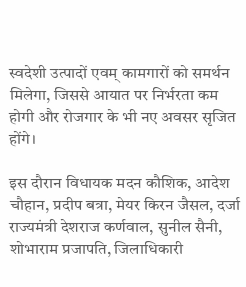स्वदेशी उत्पादों एवम् कामगारों को समर्थन मिलेगा, जिससे आयात पर निर्भरता कम होगी और रोजगार के भी नए अवसर सृजित होंगे।

इस दौरान विधायक मदन कौशिक, आदेश चौहान, प्रदीप बत्रा, मेयर किरन जैसल, दर्जा राज्यमंत्री देशराज कर्णवाल, सुनील सैनी, शोभाराम प्रजापति, जिलाधिकारी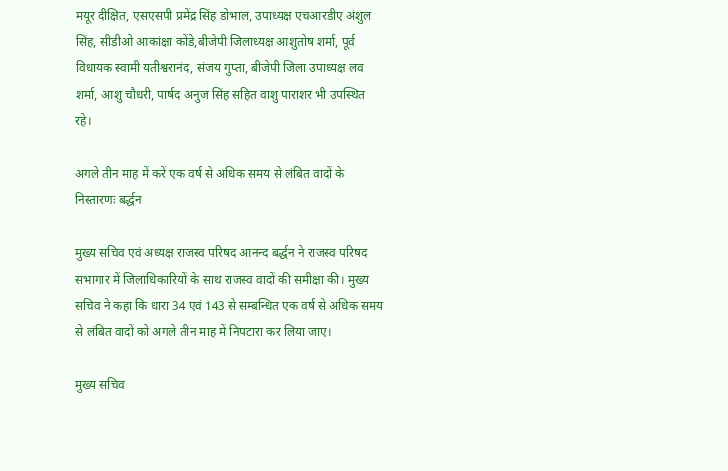मयूर दीक्षित, एसएसपी प्रमेंद्र सिंह डोभाल, उपाध्यक्ष एचआरडीए अंशुल सिंह, सीडीओ आकांक्षा कोंडे,बीजेपी जिलाध्यक्ष आशुतोष शर्मा, पूर्व विधायक स्वामी यतीश्वरानंद, संजय गुप्ता, बीजेपी जिला उपाध्यक्ष लव शर्मा, आशु चौधरी, पार्षद अनुज सिंह सहित वाशु पाराशर भी उपस्थित रहे।

अगले तीन माह में करें एक वर्ष से अधिक समय से लंबित वादों के निस्तारणः बर्द्धन

मुख्य सचिव एवं अध्यक्ष राजस्व परिषद आनन्द बर्द्धन ने राजस्व परिषद सभागार में जिलाधिकारियों के साथ राजस्व वादों की समीक्षा की। मुख्य सचिव ने कहा कि धारा 34 एवं 143 से सम्बन्धित एक वर्ष से अधिक समय से लंबित वादों को अगले तीन माह में निपटारा कर लिया जाए।

मुख्य सचिव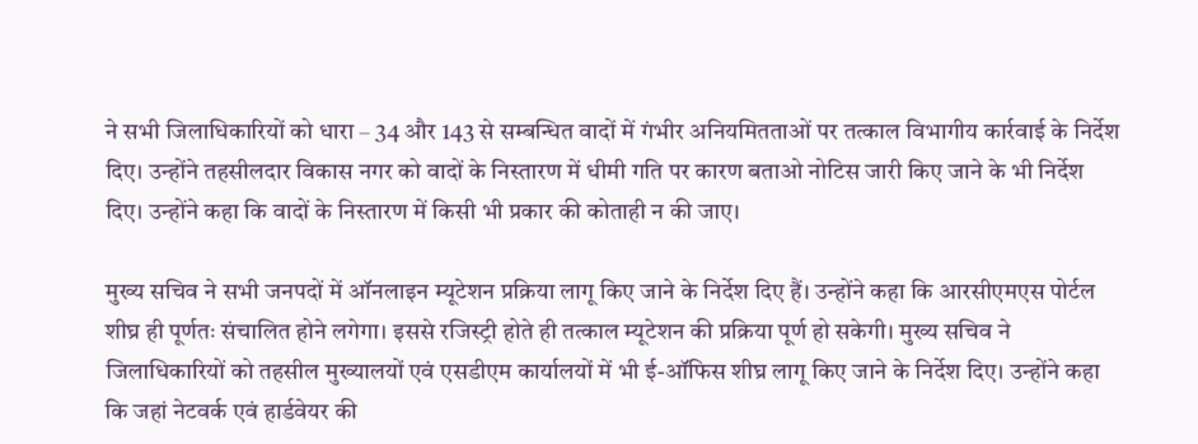ने सभी जिलाधिकारियों को धारा – 34 और 143 से सम्बन्धित वादों में गंभीर अनियमितताओं पर तत्काल विभागीय कार्रवाई के निर्देश दिए। उन्होंने तहसीलदार विकास नगर को वादों के निस्तारण में धीमी गति पर कारण बताओ नोटिस जारी किए जाने के भी निर्देश दिए। उन्होंने कहा कि वादों के निस्तारण में किसी भी प्रकार की कोताही न की जाए।

मुख्य सचिव ने सभी जनपदों में ऑनलाइन म्यूटेशन प्रक्रिया लागू किए जाने के निर्देश दिए हैं। उन्होंने कहा कि आरसीएमएस पोर्टल शीघ्र ही पूर्णतः संचालित होने लगेगा। इससे रजिस्ट्री होते ही तत्काल म्यूटेशन की प्रक्रिया पूर्ण हो सकेगी। मुख्य सचिव ने जिलाधिकारियों को तहसील मुख्यालयों एवं एसडीएम कार्यालयों में भी ई-ऑफिस शीघ्र लागू किए जाने के निर्देश दिए। उन्होंने कहा कि जहां नेटवर्क एवं हार्डवेयर की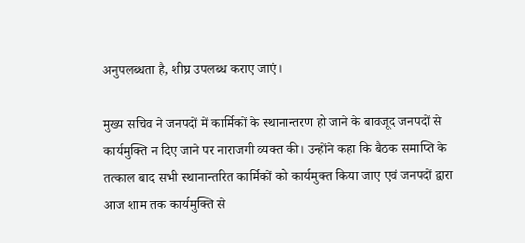अनुपलब्धता है, शीघ्र उपलब्ध कराए जाएं।

मुख्य सचिव ने जनपदों में कार्मिकों के स्थानान्तरण हो जाने के बावजूद जनपदों से कार्यमुक्ति न दिए जाने पर नाराजगी व्यक्त की। उन्होंने कहा कि बैठक समाप्ति के तत्काल बाद सभी स्थानान्तरित कार्मिकों को कार्यमुक्त किया जाए एवं जनपदों द्वारा आज शाम तक कार्यमुक्ति से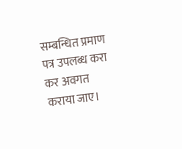सम्बन्धित प्रमाण पत्र उपलब्ध करा कर अवगत कराया जाए।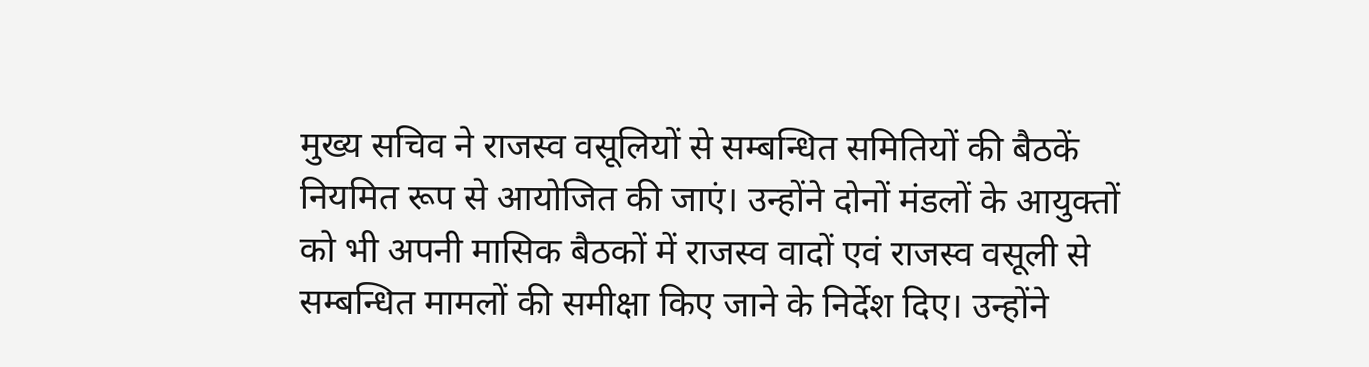मुख्य सचिव ने राजस्व वसूलियों से सम्बन्धित समितियों की बैठकें नियमित रूप से आयोजित की जाएं। उन्होंने दोनों मंडलों के आयुक्तों को भी अपनी मासिक बैठकों में राजस्व वादों एवं राजस्व वसूली से सम्बन्धित मामलों की समीक्षा किए जाने के निर्देश दिए। उन्होंने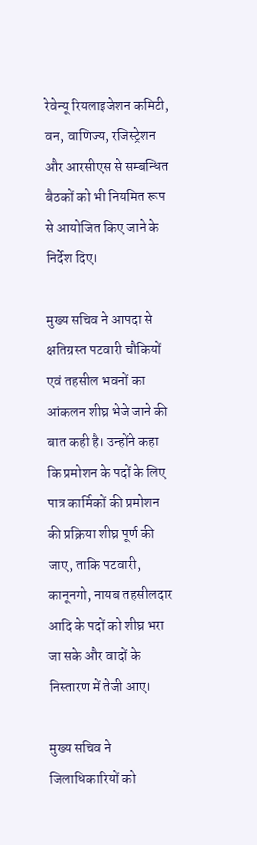रेवेन्यू रियलाइजेशन कमिटी, वन, वाणिज्य, रजिस्ट्रेशन और आरसीएस से सम्बन्धित बैठकों को भी नियमित रूप से आयोजित किए जाने के निर्देश दिए।

मुख्य सचिव ने आपदा से क्षतिग्रस्त पटवारी चौकियों एवं तहसील भवनों का आंकलन शीघ्र भेजे जाने की बात कही है। उन्होंने कहा कि प्रमोशन के पदों के लिए पात्र कार्मिकों की प्रमोशन की प्रक्रिया शीघ्र पूर्ण की जाए, ताकि पटवारी, कानूनगो, नायब तहसीलदार आदि के पदों को शीघ्र भरा जा सके और वादों के निस्तारण में तेजी आए।

मुख्य सचिव ने जिलाधिकारियों को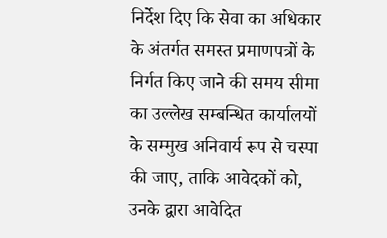निर्देश दिए कि सेवा का अधिकार के अंतर्गत समस्त प्रमाणपत्रों के निर्गत किए जाने की समय सीमा का उल्लेख सम्बन्धित कार्यालयों के सम्मुख अनिवार्य रूप से चस्पा की जाए, ताकि आवेदकों को, उनके द्वारा आवेदित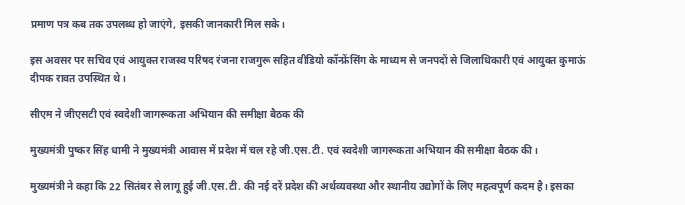प्रमाण पत्र कब तक उपलब्ध हो जाएंगे, इसकी जानकारी मिल सके।

इस अवसर पर सचिव एवं आयुक्त राजस्व परिषद रंजना राजगुरू सहित वीडियो कॉन्फ्रेंसिंग के माध्यम से जनपदों से जिलाधिकारी एवं आयुक्त कुमाऊं दीपक रावत उपस्थित थे।

सीएम ने जीएसटी एवं स्वदेशी जागरूकता अभियान की समीक्षा बैठक की

मुख्यमंत्री पुष्कर सिंह धामी ने मुख्यमंत्री आवास में प्रदेश में चल रहे जी.एस.टी. एवं स्वदेशी जागरूकता अभियान की समीक्षा बैठक की।

मुख्यमंत्री ने कहा कि 22 सितंबर से लागू हुई जी.एस.टी. की नई दरें प्रदेश की अर्थव्यवस्था और स्थानीय उद्योगों के लिए महत्वपूर्ण कदम है। इसका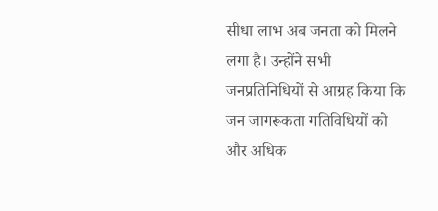सीधा लाभ अब जनता को मिलने लगा है। उन्होंने सभी जनप्रतिनिधियों से आग्रह किया कि जन जागरूकता गतिविधियों को और अधिक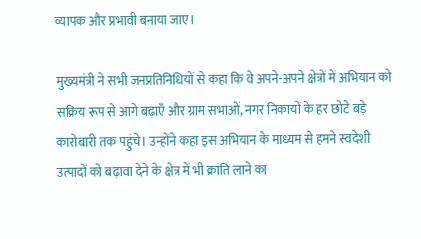व्यापक और प्रभावी बनाया जाए।

मुख्यमंत्री ने सभी जनप्रतिनिधियों से कहा कि वे अपने-अपने क्षेत्रों में अभियान को सक्रिय रूप से आगे बढ़ाएँ और ग्राम सभाओं, नगर निकायों के हर छोटे बड़े कारोबारी तक पहुंचे। उन्होंने कहा इस अभियान के माध्यम से हमने स्वदेशी उत्पादों को बढ़ावा देने के क्षेत्र में भी क्रांति लाने का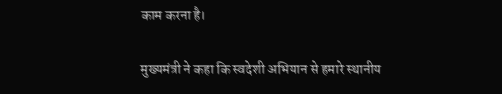काम करना है।

मुख्यमंत्री ने कहा कि स्वदेशी अभियान से हमारे स्थानीय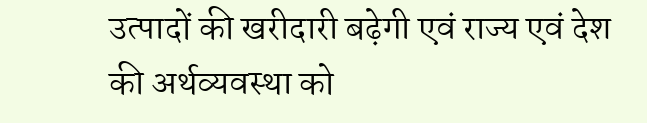उत्पादों की खरीदारी बढ़ेगी एवं राज्य एवं देश की अर्थव्यवस्था को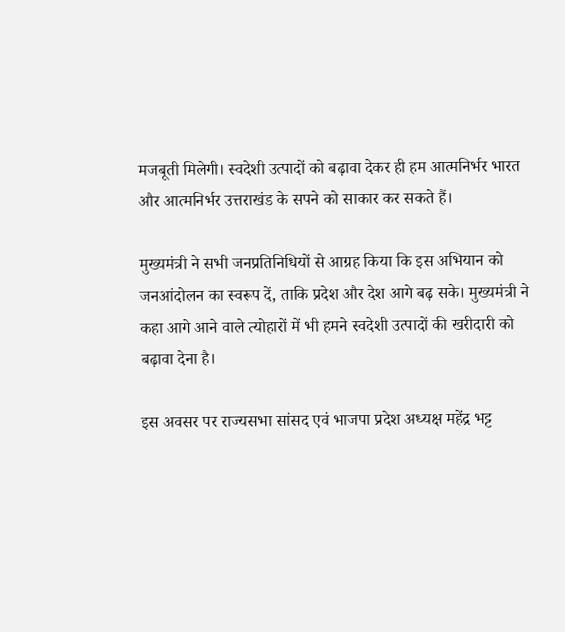मजबूती मिलेगी। स्वदेशी उत्पादों को बढ़ावा देकर ही हम आत्मनिर्भर भारत और आत्मनिर्भर उत्तराखंड के सपने को साकार कर सकते हैं।

मुख्यमंत्री ने सभी जनप्रतिनिधियों से आग्रह किया कि इस अभियान को जनआंदोलन का स्वरूप दें, ताकि प्रदेश और देश आगे बढ़ सके। मुख्यमंत्री ने कहा आगे आने वाले त्योहारों में भी हमने स्वदेशी उत्पादों की खरीदारी को बढ़ावा देना है।

इस अवसर पर राज्यसभा सांसद एवं भाजपा प्रदेश अध्यक्ष महेंद्र भट्ट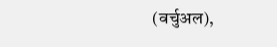(वर्चुअल),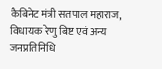कैबिनेट मंत्री सतपाल महाराज, विधायक रेणु बिष्ट एवं अन्य जनप्रतिनिधि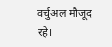वर्चुअल मौजूद रहे।